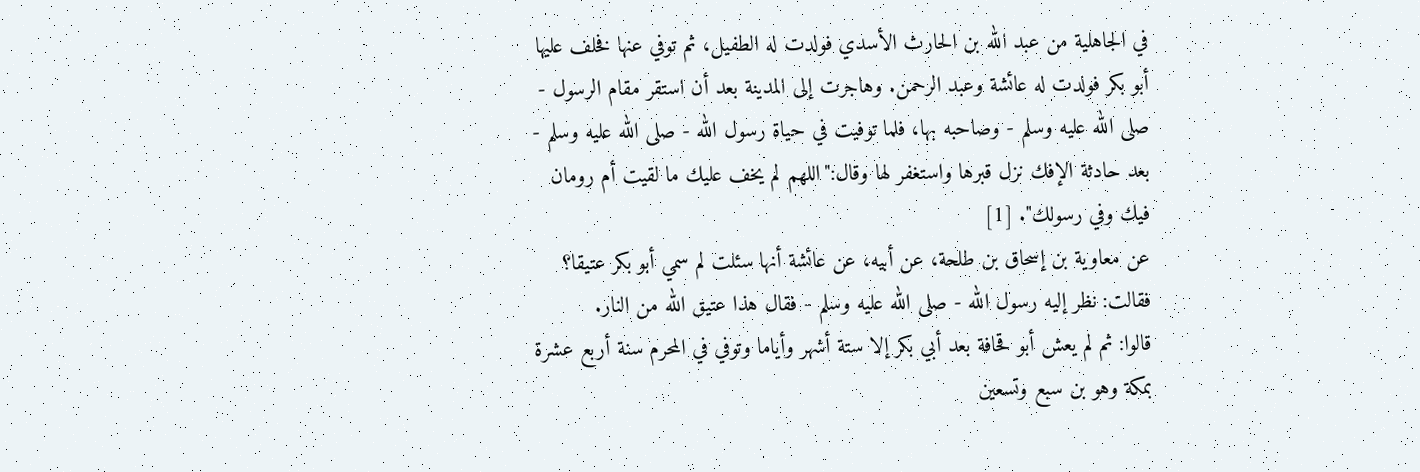في الجاهلية من عبد الله بن الحارث الأسدي فولدت له الطفيل، ثم توفي عنها فخلف عليها أبو بكر فولدت له عائشة وعبد الرحمن. وهاجرت إلى المدينة بعد أن استقر مقام الرسول - صلى الله عليه وسلم - وصاحبه بها، فلما توفيت في حياة رسول الله - صلى الله عليه وسلم - بعد حادثة الإفك نزل قبرها واستغفر لها وقال:"اللهم لم يخف عليك ما لقيت أم رومان فيك وفي رسولك". [1]
عن معاوية بن إسحاق بن طلحة، عن أبيه، عن عائشة أنها سئلت لم سمي أبو بكر عتيقا؟ فقالت: نظر إليه رسول الله - صلى الله عليه وسلم - فقال هذا عتيق الله من النار.
قالوا: ثم لم يعش أبو قحافة بعد أبي بكر إلا ستة أشهر وأياما وتوفي في المحرم سنة أربع عشرة بمكة وهو بن سبع وتسعين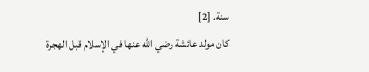سنة. [2]
كان مولد عائشة رضي الله عنها في الإسلام قبل الهجرة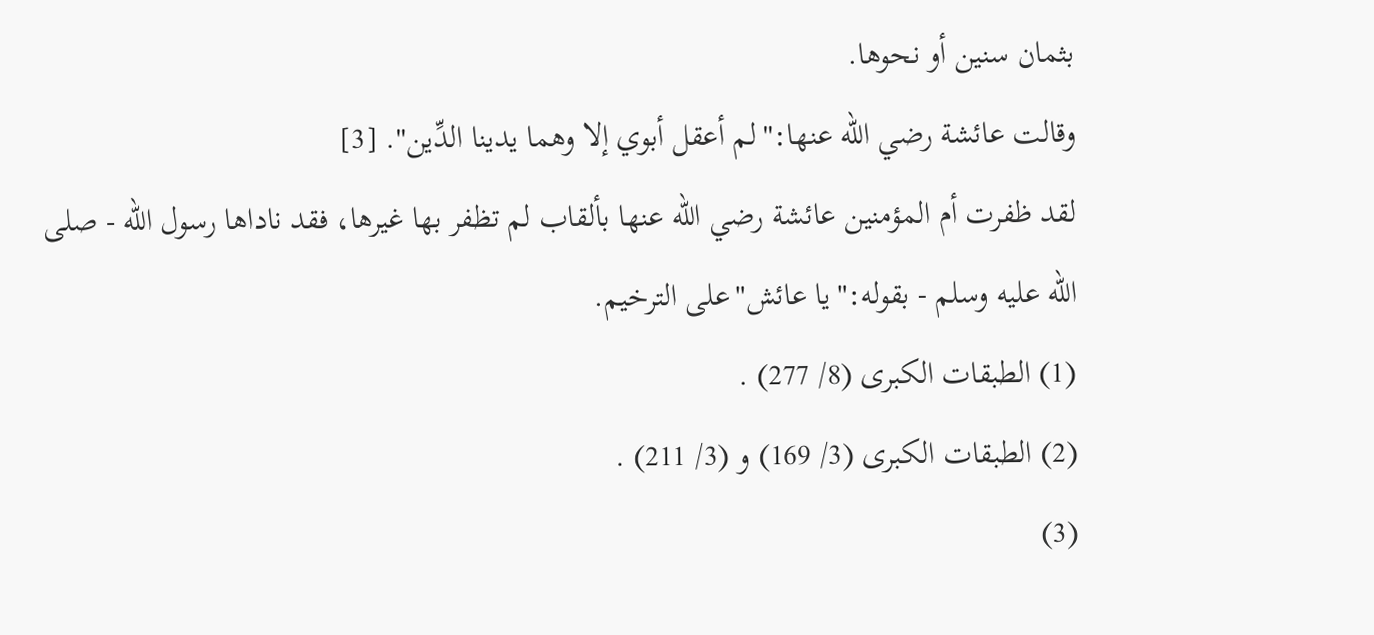بثمان سنين أو نحوها.
وقالت عائشة رضي الله عنها:"لم أعقل أبوي إلا وهما يدينا الدِّين". [3]
لقد ظفرت أم المؤمنين عائشة رضي الله عنها بألقاب لم تظفر بها غيرها، فقد ناداها رسول الله - صلى الله عليه وسلم - بقوله:"يا عائش"على الترخيم.
(1) الطبقات الكبرى (8/ 277) .
(2) الطبقات الكبرى (3/ 169) و (3/ 211) .
(3)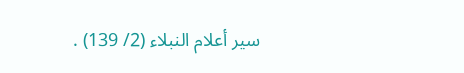سير أعلام النبلاء (2/ 139) .